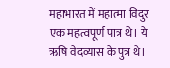महाभारत में महात्मा विदुर एक महत्वपूर्ण पात्र थे। ये ऋषि वेदव्यास के पुत्र थे।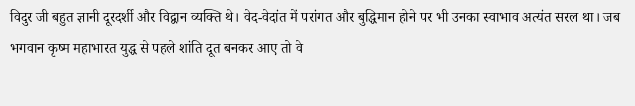विदुर जी बहुत ज्ञानी दूरदर्शी और विद्वान व्यक्ति थे। वेद-वेदांत में परांगत और बुद्धिमान होने पर भी उनका स्वाभाव अत्यंत सरल था। जब भगवान कृष्म महाभारत युद्ध से पहले शांति दूत बनकर आए तो वे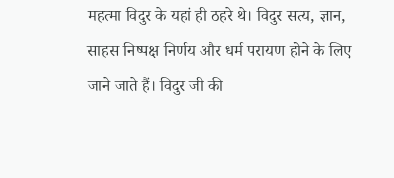महत्मा विदुर के यहां ही ठहरे थे। विदुर सत्य, ज्ञान, साहस निष्पक्ष निर्णय और धर्म परायण होने के लिए जाने जाते हैं। विदुर जी की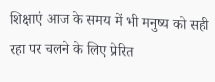शिक्षाएं आज के समय में भी मनुष्य को सही रहा पर चलने के लिए प्रेरित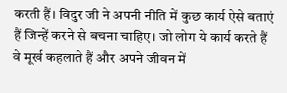करती हैं। विदुर जी ने अपनी नीति में कुछ कार्य ऐसे बताएं हैं जिन्हें करने से बचना चाहिए। जो लोग ये कार्य करते हैं वे मूर्ख कहलाते हैं और अपने जीवन में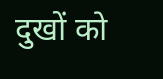दुखों को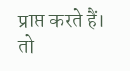प्राप्त करते हैं। तो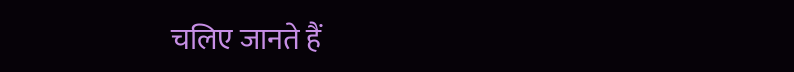चलिए जानते हैं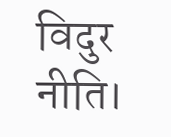विदुर नीति।